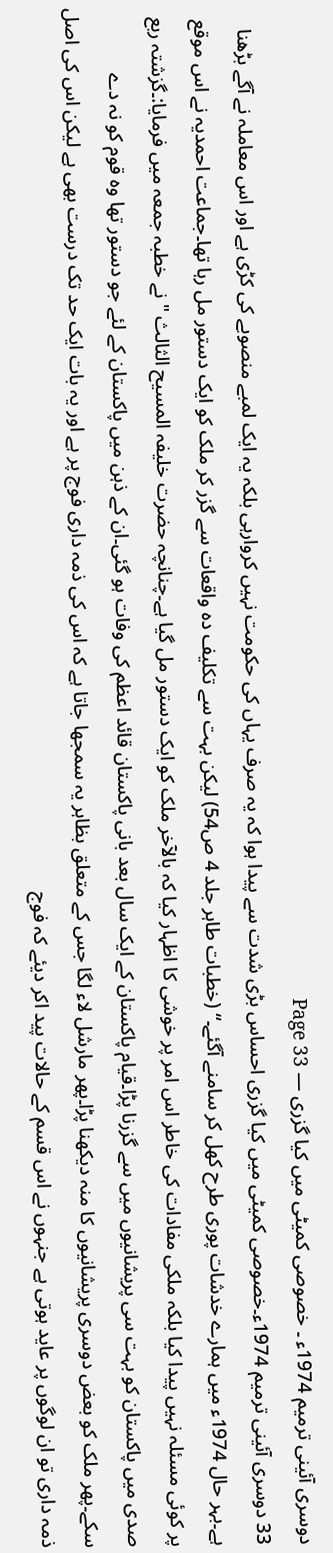دوسری آئینی ترمیم 1974ء ۔ خصوصی کمیٹی میں کیا گزری — Page 33
33 دوسری آئینی ترمیم 1974ء۔خصوصی کمیٹی میں کیا گزری احساس بڑی شدت سے پیدا ہوا کہ یہ صرف یہاں کی حکومت نہیں کروارہی بلکہ یہ ایک لمبے منصوبے کی کڑی ہے اور اس معاملہ نے آگے بڑھنا ہے۔بہر حال 1974ء میں ہمارے خدشات پوری طرح کھل کر سامنے آگئے۔“ (خطبات طاہر جلد 4 ص54) لیکن بہت سے تکلیف دہ واقعات سے گزر کر ملک کو ایک دستور مل رہا تھا۔جماعت احمدیہ نے اس موقع پر کوئی مسئلہ نہیں پیدا کیا بلکہ ملکی مفادات کی خاطر اس امر پر خوشی کا اظہار کیا کہ بالآخر ملک کو ایک دستور مل گیا ہے۔چنانچہ حضرت خلیفہ المسیح الثالث " نے خطبہ جمعہ میں فرمایا:۔گزشتہ ربع صدی میں پاکستان کو بہت سی پریشانیوں میں سے گزرنا پڑا۔قیام پاکستان کے ایک سال بعد بانی پاکستان قائد اعظم کی وفات ہو گئی۔ان کے ذہن میں پاکستان کے لئے جو دستور تھا وہ قوم کو نہ دے سکے۔پھر ملک کو بعض دوسری پریشانیوں کا منہ دیکھنا پڑا۔پھر مارشل لاء لگا جس کے متعلق بظاہر یہ سمجھا جاتا ہے کہ اس کی ذمہ داری فوج پر ہے اور یہ بات ایک حد تک درست بھی ہے لیکن اس کی اصل ذمہ داری تو ان لوگوں پر عاید ہوتی ہے جنہوں نے اس قسم کے حالات پید اکر دیئے کہ فوج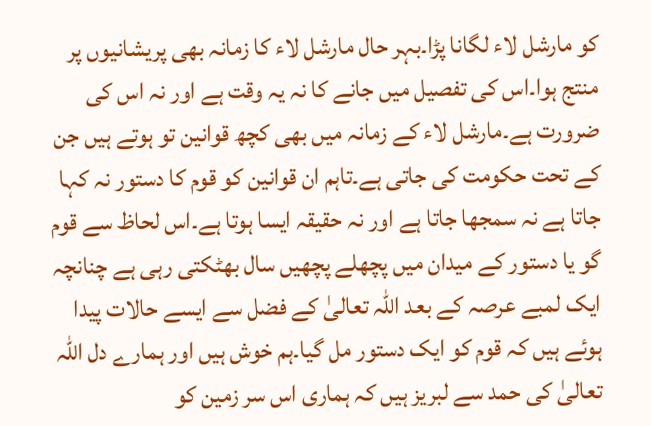کو مارشل لاء لگانا پڑا۔بہر حال مارشل لاء کا زمانہ بھی پریشانیوں پر منتج ہوا۔اس کی تفصیل میں جانے کا نہ یہ وقت ہے اور نہ اس کی ضرورت ہے۔مارشل لاء کے زمانہ میں بھی کچھ قوانین تو ہوتے ہیں جن کے تحت حکومت کی جاتی ہے۔تاہم ان قوانین کو قوم کا دستور نہ کہا جاتا ہے نہ سمجھا جاتا ہے اور نہ حقیقہ ایسا ہوتا ہے۔اس لحاظ سے قوم گو یا دستور کے میدان میں پچھلے پچھیں سال بھٹکتی رہی ہے چنانچہ ایک لمبے عرصہ کے بعد اللہ تعالیٰ کے فضل سے ایسے حالات پیدا ہوئے ہیں کہ قوم کو ایک دستور مل گیا۔ہم خوش ہیں اور ہمارے دل اللہ تعالیٰ کی حمد سے لبریز ہیں کہ ہماری اس سر زمین کو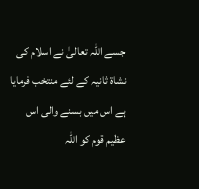جسے اللہ تعالیٰ نے اسلام کی نشاۃ ثانیہ کے لئے منتخب فرمایا ہے اس میں بسنے والی اس عظیم قوم کو اللہ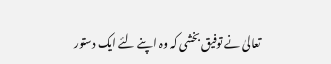تعالیٰ نے توفیق بخشی کہ وہ اپنے لئے ایک دستور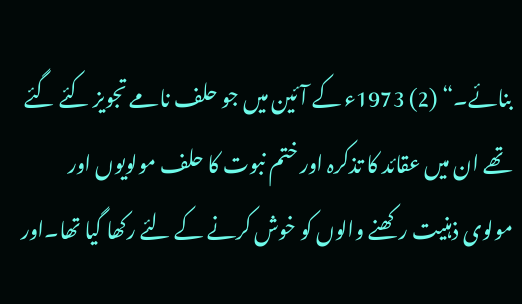بنائے۔“ (2) 1973ء کے آئین میں جو حلف نامے تجویز کئے گئے تھے ان میں عقائد کا تذکرہ اور ختم نبوت کا حلف مولویوں اور مولوی ذہنیت رکھنے والوں کو خوش کرنے کے لئے رکھا گیا تھا۔اور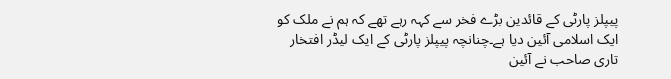پیپلز پارٹی کے قائدین بڑے فخر سے کہہ رہے تھے کہ ہم نے ملک کو ایک اسلامی آئین دیا ہے۔چنانچہ پیپلز پارٹی کے ایک لیڈر افتخار تاری صاحب نے آئین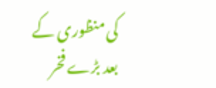کی منظوری کے بعد بڑے فخر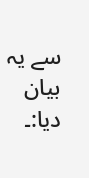سے یہ بیان دیا:۔